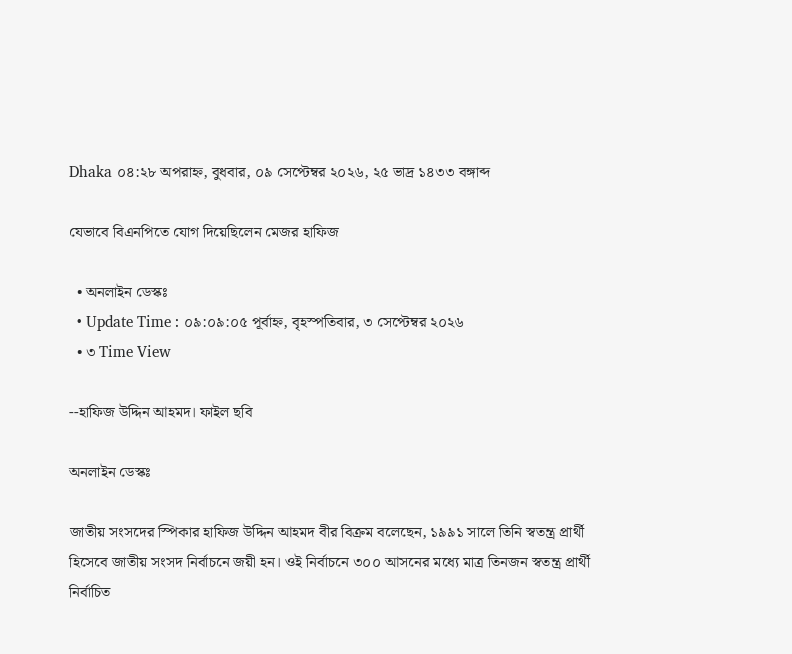Dhaka ০৪:২৮ অপরাহ্ন, বুধবার, ০৯ সেপ্টেম্বর ২০২৬, ২৫ ভাদ্র ১৪৩৩ বঙ্গাব্দ

যেভাবে বিএনপিতে যোগ দিয়েছিলেন মেজর হাফিজ

  • অনলাইন ডেস্কঃ
  • Update Time : ০৯:০৯:০৫ পূর্বাহ্ন, বৃহস্পতিবার, ৩ সেপ্টেম্বর ২০২৬
  • ৩ Time View

--হাফিজ উদ্দিন আহমদ। ফাইল ছবি

অনলাইন ডেস্কঃ

জাতীয় সংসদের স্পিকার হাফিজ উদ্দিন আহমদ বীর বিক্রম বলেছেন, ১৯৯১ সালে তিনি স্বতন্ত্র প্রার্থী হিসেবে জাতীয় সংসদ নির্বাচনে জয়ী হন। ওই নির্বাচনে ৩০০ আসনের মধ্যে মাত্র তিনজন স্বতন্ত্র প্রার্থী নির্বাচিত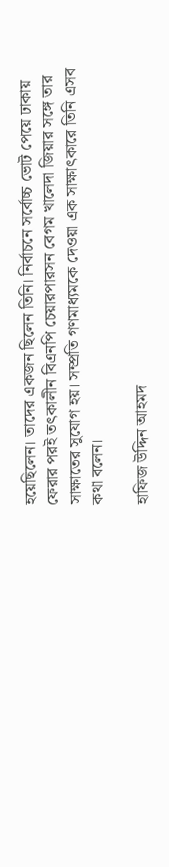হয়েছিলেন। তাদের একজন ছিলেন তিনি। নির্বাচনে সর্বোচ্চ ভোট পেয়ে ঢাকায় ফেরার পরই তৎকালীন বিএনপি চেয়ারপারসন বেগম খালেদা জিয়ার সঙ্গে তার সাক্ষাতের সুযোগ হয়। সম্প্রতি গণমাধ্যমকে দেওয়া এক সাক্ষাৎকারে তিনি এসব কথা বলেন।

হাফিজ উদ্দিন আহমদ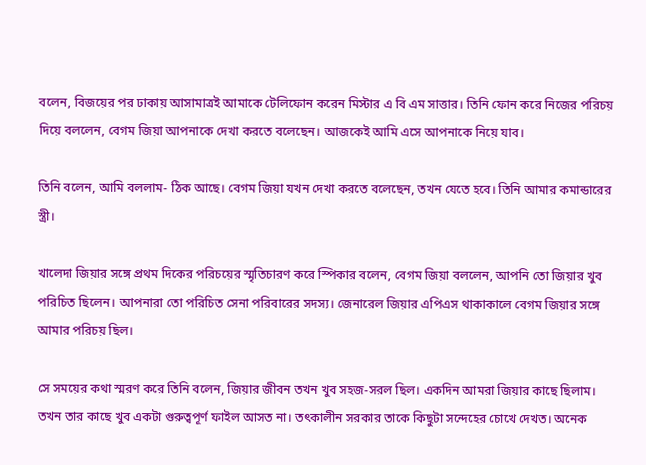বলেন, বিজয়ের পর ঢাকায় আসামাত্রই আমাকে টেলিফোন করেন মিস্টার এ বি এম সাত্তার। তিনি ফোন করে নিজের পরিচয় দিয়ে বললেন, বেগম জিয়া আপনাকে দেখা করতে বলেছেন। আজকেই আমি এসে আপনাকে নিয়ে যাব।

তিনি বলেন, আমি বললাম- ঠিক আছে। বেগম জিয়া যখন দেখা করতে বলেছেন, তখন যেতে হবে। তিনি আমার কমান্ডারের স্ত্রী।

খালেদা জিয়ার সঙ্গে প্রথম দিকের পরিচয়ের স্মৃতিচারণ করে স্পিকার বলেন, বেগম জিয়া বললেন, আপনি তো জিয়ার খুব পরিচিত ছিলেন। আপনারা তো পরিচিত সেনা পরিবারের সদস্য। জেনারেল জিয়ার এপিএস থাকাকালে বেগম জিয়ার সঙ্গে আমার পরিচয় ছিল।

সে সময়ের কথা স্মরণ করে তিনি বলেন, জিয়ার জীবন তখন খুব সহজ-সরল ছিল। একদিন আমরা জিয়ার কাছে ছিলাম। তখন তার কাছে খুব একটা গুরুত্বপূর্ণ ফাইল আসত না। তৎকালীন সরকার তাকে কিছুটা সন্দেহের চোখে দেখত। অনেক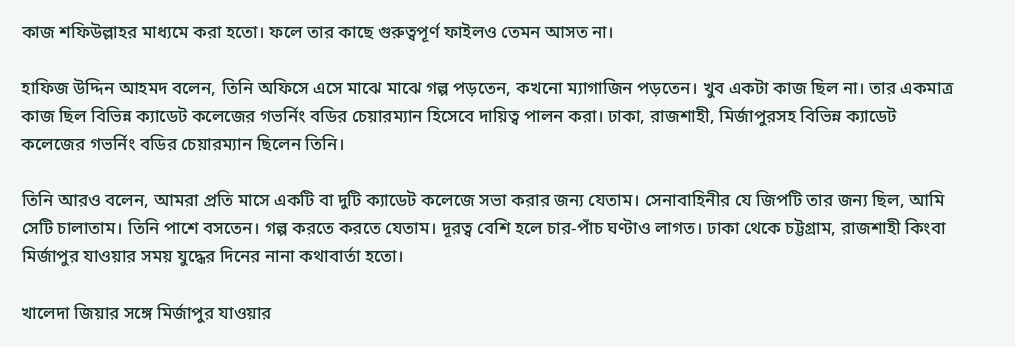কাজ শফিউল্লাহর মাধ্যমে করা হতো। ফলে তার কাছে গুরুত্বপূর্ণ ফাইলও তেমন আসত না।

হাফিজ উদ্দিন আহমদ বলেন, তিনি অফিসে এসে মাঝে মাঝে গল্প পড়তেন, কখনো ম্যাগাজিন পড়তেন। খুব একটা কাজ ছিল না। তার একমাত্র কাজ ছিল বিভিন্ন ক্যাডেট কলেজের গভর্নিং বডির চেয়ারম্যান হিসেবে দায়িত্ব পালন করা। ঢাকা, রাজশাহী, মির্জাপুরসহ বিভিন্ন ক্যাডেট কলেজের গভর্নিং বডির চেয়ারম্যান ছিলেন তিনি।

তিনি আরও বলেন, আমরা প্রতি মাসে একটি বা দুটি ক্যাডেট কলেজে সভা করার জন্য যেতাম। সেনাবাহিনীর যে জিপটি তার জন্য ছিল, আমি সেটি চালাতাম। তিনি পাশে বসতেন। গল্প করতে করতে যেতাম। দূরত্ব বেশি হলে চার-পাঁচ ঘণ্টাও লাগত। ঢাকা থেকে চট্টগ্রাম, রাজশাহী কিংবা মির্জাপুর যাওয়ার সময় যুদ্ধের দিনের নানা কথাবার্তা হতো।

খালেদা জিয়ার সঙ্গে মির্জাপুর যাওয়ার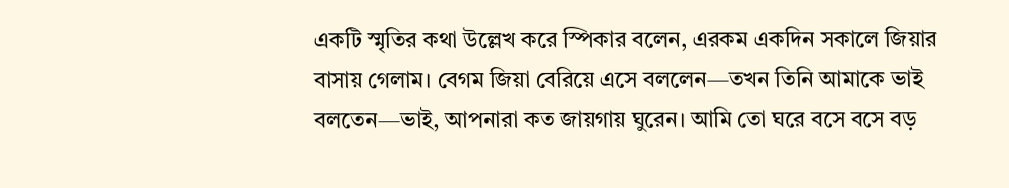একটি স্মৃতির কথা উল্লেখ করে স্পিকার বলেন, এরকম একদিন সকালে জিয়ার বাসায় গেলাম। বেগম জিয়া বেরিয়ে এসে বললেন—তখন তিনি আমাকে ভাই বলতেন—ভাই, আপনারা কত জায়গায় ঘুরেন। আমি তো ঘরে বসে বসে বড়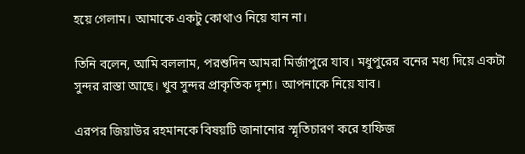হয়ে গেলাম। আমাকে একটু কোথাও নিয়ে যান না।

তিনি বলেন, আমি বললাম, পরশুদিন আমরা মির্জাপুরে যাব। মধুপুরের বনের মধ্য দিয়ে একটা সুন্দর রাস্তা আছে। খুব সুন্দর প্রাকৃতিক দৃশ্য। আপনাকে নিয়ে যাব।

এরপর জিয়াউর রহমানকে বিষয়টি জানানোর স্মৃতিচারণ করে হাফিজ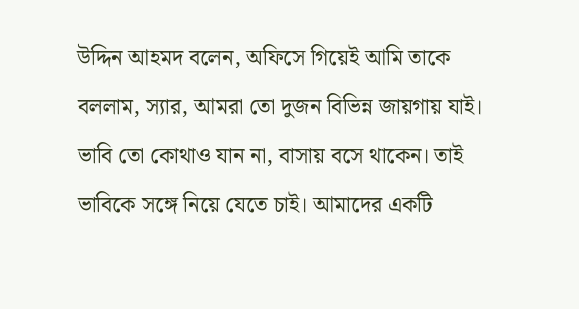উদ্দিন আহমদ বলেন, অফিসে গিয়েই আমি তাকে বললাম, স্যার, আমরা তো দুজন বিভিন্ন জায়গায় যাই। ভাবি তো কোথাও যান না, বাসায় বসে থাকেন। তাই ভাবিকে সঙ্গে নিয়ে যেতে চাই। আমাদের একটি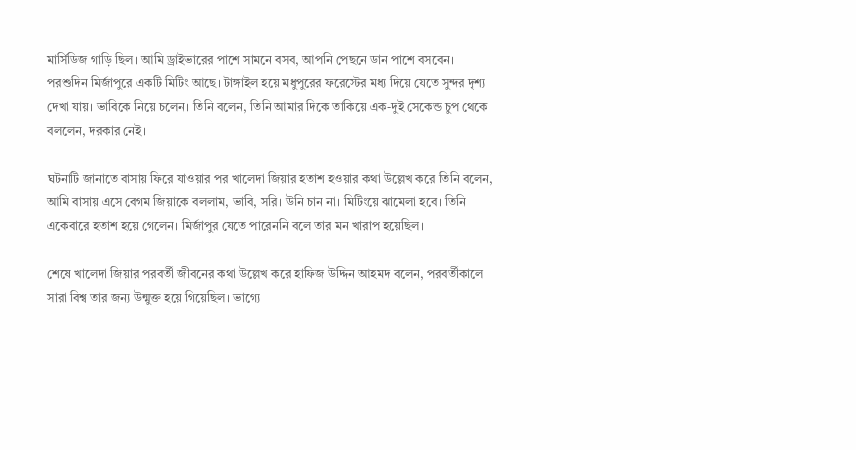মার্সিডিজ গাড়ি ছিল। আমি ড্রাইভারের পাশে সামনে বসব, আপনি পেছনে ডান পাশে বসবেন। পরশুদিন মির্জাপুরে একটি মিটিং আছে। টাঙ্গাইল হয়ে মধুপুরের ফরেস্টের মধ্য দিয়ে যেতে সুন্দর দৃশ্য দেখা যায়। ভাবিকে নিয়ে চলেন। তিনি বলেন, তিনি আমার দিকে তাকিয়ে এক-দুই সেকেন্ড চুপ থেকে বললেন, দরকার নেই।

ঘটনাটি জানাতে বাসায় ফিরে যাওয়ার পর খালেদা জিয়ার হতাশ হওয়ার কথা উল্লেখ করে তিনি বলেন, আমি বাসায় এসে বেগম জিয়াকে বললাম, ভাবি, সরি। উনি চান না। মিটিংয়ে ঝামেলা হবে। তিনি একেবারে হতাশ হয়ে গেলেন। মির্জাপুর যেতে পারেননি বলে তার মন খারাপ হয়েছিল।

শেষে খালেদা জিয়ার পরবর্তী জীবনের কথা উল্লেখ করে হাফিজ উদ্দিন আহমদ বলেন, পরবর্তীকালে সারা বিশ্ব তার জন্য উন্মুক্ত হয়ে গিয়েছিল। ভাগ্যে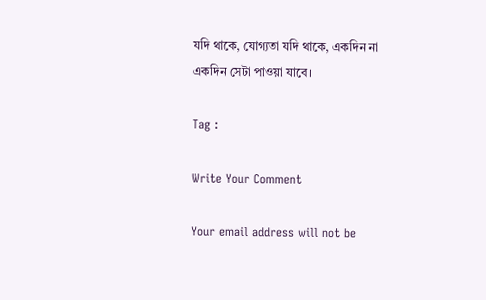যদি থাকে, যোগ্যতা যদি থাকে, একদিন না একদিন সেটা পাওয়া যাবে।

Tag :

Write Your Comment

Your email address will not be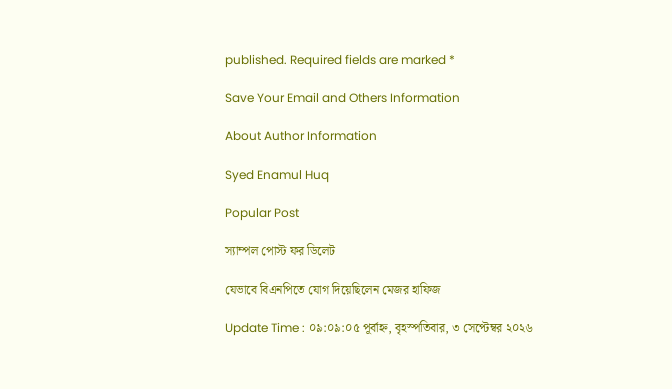published. Required fields are marked *

Save Your Email and Others Information

About Author Information

Syed Enamul Huq

Popular Post

স্যাম্পল পোস্ট ফর ডিলেট

যেভাবে বিএনপিতে যোগ দিয়েছিলেন মেজর হাফিজ

Update Time : ০৯:০৯:০৫ পূর্বাহ্ন, বৃহস্পতিবার, ৩ সেপ্টেম্বর ২০২৬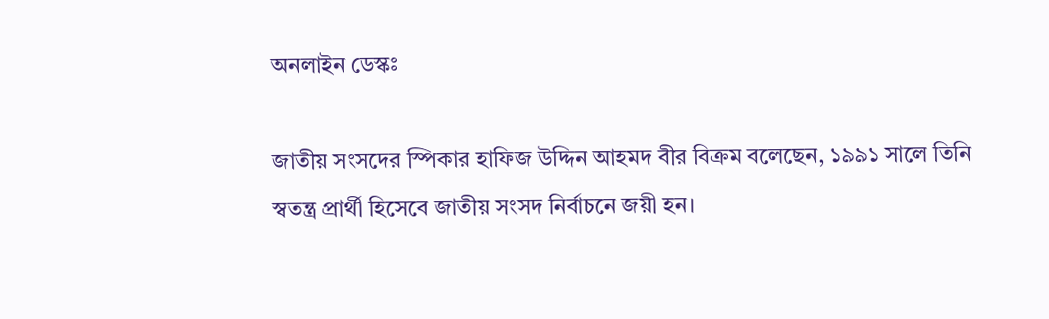অনলাইন ডেস্কঃ

জাতীয় সংসদের স্পিকার হাফিজ উদ্দিন আহমদ বীর বিক্রম বলেছেন, ১৯৯১ সালে তিনি স্বতন্ত্র প্রার্থী হিসেবে জাতীয় সংসদ নির্বাচনে জয়ী হন।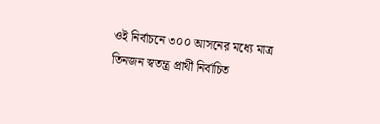ওই নির্বাচনে ৩০০ আসনের মধ্যে মাত্র তিনজন স্বতন্ত্র প্রার্থী নির্বাচিত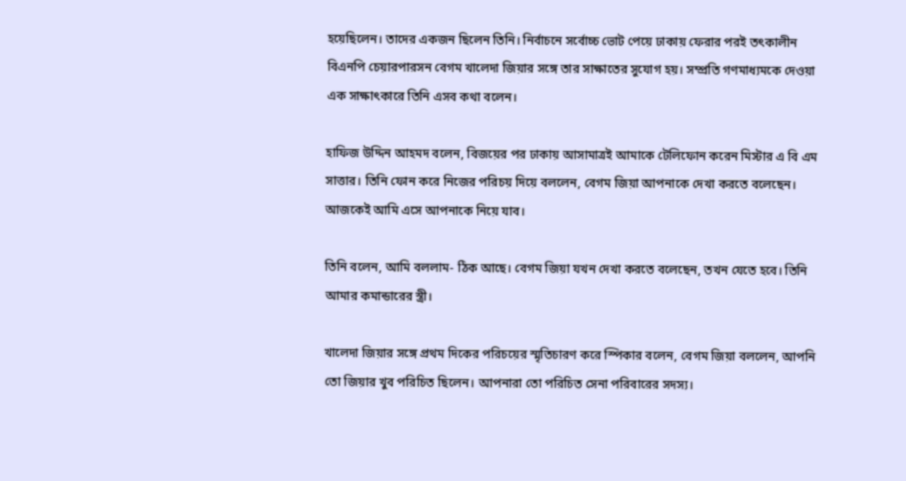হয়েছিলেন। তাদের একজন ছিলেন তিনি। নির্বাচনে সর্বোচ্চ ভোট পেয়ে ঢাকায় ফেরার পরই তৎকালীন বিএনপি চেয়ারপারসন বেগম খালেদা জিয়ার সঙ্গে তার সাক্ষাতের সুযোগ হয়। সম্প্রতি গণমাধ্যমকে দেওয়া এক সাক্ষাৎকারে তিনি এসব কথা বলেন।

হাফিজ উদ্দিন আহমদ বলেন, বিজয়ের পর ঢাকায় আসামাত্রই আমাকে টেলিফোন করেন মিস্টার এ বি এম সাত্তার। তিনি ফোন করে নিজের পরিচয় দিয়ে বললেন, বেগম জিয়া আপনাকে দেখা করতে বলেছেন। আজকেই আমি এসে আপনাকে নিয়ে যাব।

তিনি বলেন, আমি বললাম- ঠিক আছে। বেগম জিয়া যখন দেখা করতে বলেছেন, তখন যেতে হবে। তিনি আমার কমান্ডারের স্ত্রী।

খালেদা জিয়ার সঙ্গে প্রথম দিকের পরিচয়ের স্মৃতিচারণ করে স্পিকার বলেন, বেগম জিয়া বললেন, আপনি তো জিয়ার খুব পরিচিত ছিলেন। আপনারা তো পরিচিত সেনা পরিবারের সদস্য।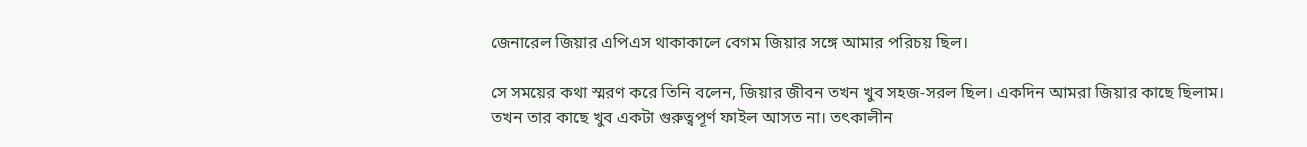জেনারেল জিয়ার এপিএস থাকাকালে বেগম জিয়ার সঙ্গে আমার পরিচয় ছিল।

সে সময়ের কথা স্মরণ করে তিনি বলেন, জিয়ার জীবন তখন খুব সহজ-সরল ছিল। একদিন আমরা জিয়ার কাছে ছিলাম। তখন তার কাছে খুব একটা গুরুত্বপূর্ণ ফাইল আসত না। তৎকালীন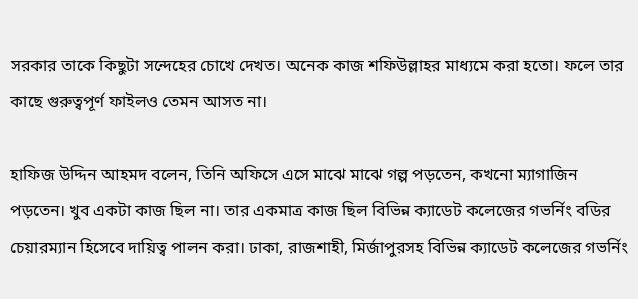সরকার তাকে কিছুটা সন্দেহের চোখে দেখত। অনেক কাজ শফিউল্লাহর মাধ্যমে করা হতো। ফলে তার কাছে গুরুত্বপূর্ণ ফাইলও তেমন আসত না।

হাফিজ উদ্দিন আহমদ বলেন, তিনি অফিসে এসে মাঝে মাঝে গল্প পড়তেন, কখনো ম্যাগাজিন পড়তেন। খুব একটা কাজ ছিল না। তার একমাত্র কাজ ছিল বিভিন্ন ক্যাডেট কলেজের গভর্নিং বডির চেয়ারম্যান হিসেবে দায়িত্ব পালন করা। ঢাকা, রাজশাহী, মির্জাপুরসহ বিভিন্ন ক্যাডেট কলেজের গভর্নিং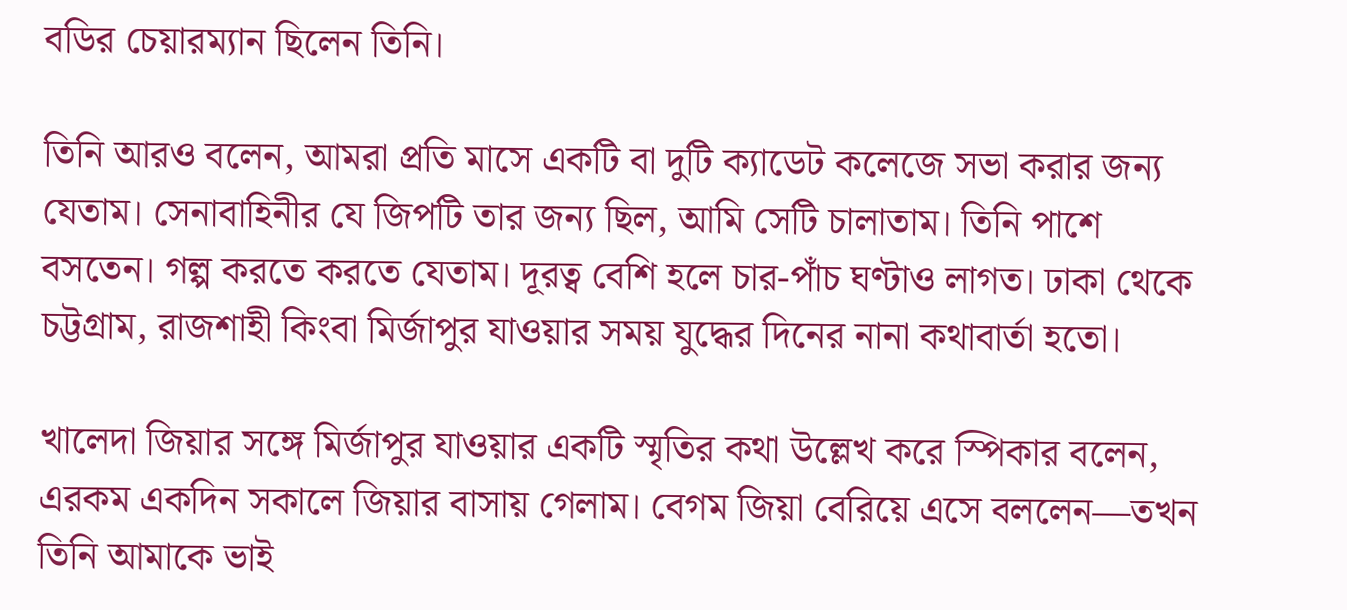বডির চেয়ারম্যান ছিলেন তিনি।

তিনি আরও বলেন, আমরা প্রতি মাসে একটি বা দুটি ক্যাডেট কলেজে সভা করার জন্য যেতাম। সেনাবাহিনীর যে জিপটি তার জন্য ছিল, আমি সেটি চালাতাম। তিনি পাশে বসতেন। গল্প করতে করতে যেতাম। দূরত্ব বেশি হলে চার-পাঁচ ঘণ্টাও লাগত। ঢাকা থেকে চট্টগ্রাম, রাজশাহী কিংবা মির্জাপুর যাওয়ার সময় যুদ্ধের দিনের নানা কথাবার্তা হতো।

খালেদা জিয়ার সঙ্গে মির্জাপুর যাওয়ার একটি স্মৃতির কথা উল্লেখ করে স্পিকার বলেন, এরকম একদিন সকালে জিয়ার বাসায় গেলাম। বেগম জিয়া বেরিয়ে এসে বললেন—তখন তিনি আমাকে ভাই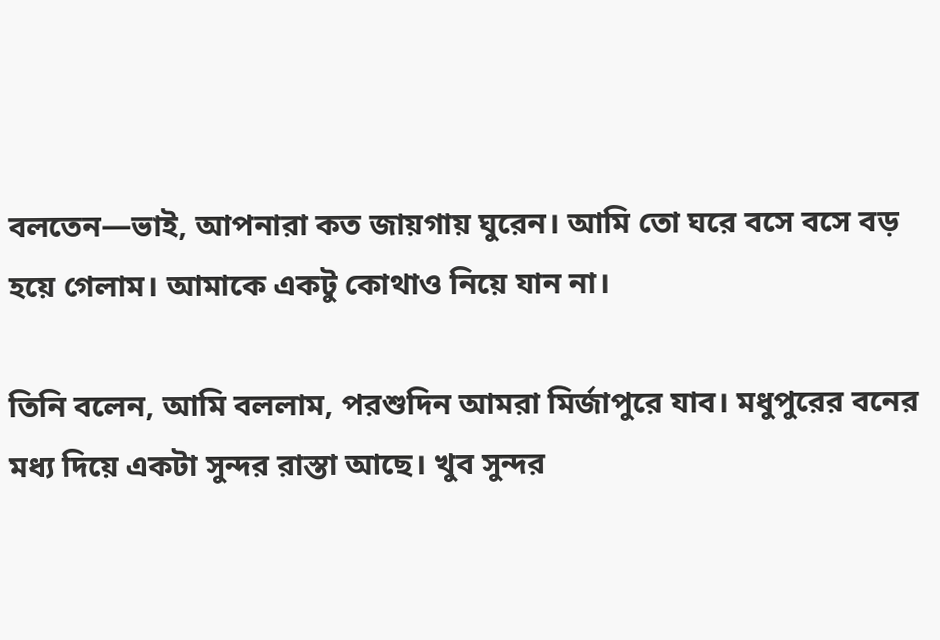বলতেন—ভাই, আপনারা কত জায়গায় ঘুরেন। আমি তো ঘরে বসে বসে বড় হয়ে গেলাম। আমাকে একটু কোথাও নিয়ে যান না।

তিনি বলেন, আমি বললাম, পরশুদিন আমরা মির্জাপুরে যাব। মধুপুরের বনের মধ্য দিয়ে একটা সুন্দর রাস্তা আছে। খুব সুন্দর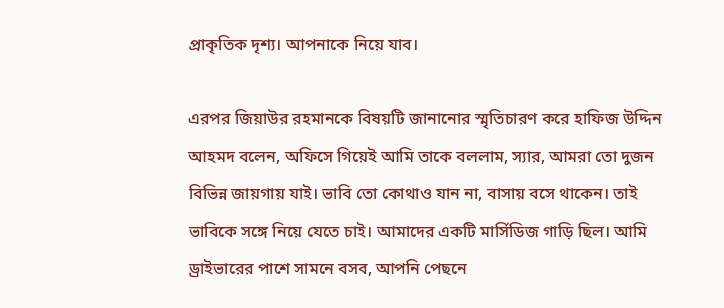প্রাকৃতিক দৃশ্য। আপনাকে নিয়ে যাব।

এরপর জিয়াউর রহমানকে বিষয়টি জানানোর স্মৃতিচারণ করে হাফিজ উদ্দিন আহমদ বলেন, অফিসে গিয়েই আমি তাকে বললাম, স্যার, আমরা তো দুজন বিভিন্ন জায়গায় যাই। ভাবি তো কোথাও যান না, বাসায় বসে থাকেন। তাই ভাবিকে সঙ্গে নিয়ে যেতে চাই। আমাদের একটি মার্সিডিজ গাড়ি ছিল। আমি ড্রাইভারের পাশে সামনে বসব, আপনি পেছনে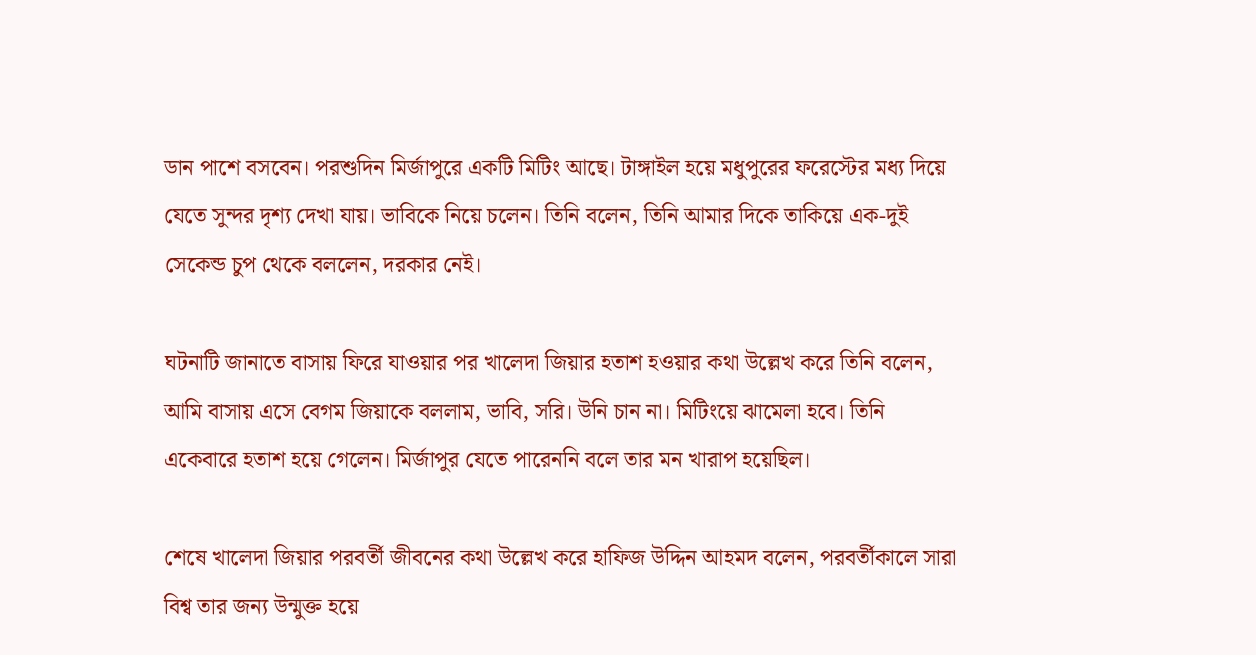ডান পাশে বসবেন। পরশুদিন মির্জাপুরে একটি মিটিং আছে। টাঙ্গাইল হয়ে মধুপুরের ফরেস্টের মধ্য দিয়ে যেতে সুন্দর দৃশ্য দেখা যায়। ভাবিকে নিয়ে চলেন। তিনি বলেন, তিনি আমার দিকে তাকিয়ে এক-দুই সেকেন্ড চুপ থেকে বললেন, দরকার নেই।

ঘটনাটি জানাতে বাসায় ফিরে যাওয়ার পর খালেদা জিয়ার হতাশ হওয়ার কথা উল্লেখ করে তিনি বলেন, আমি বাসায় এসে বেগম জিয়াকে বললাম, ভাবি, সরি। উনি চান না। মিটিংয়ে ঝামেলা হবে। তিনি একেবারে হতাশ হয়ে গেলেন। মির্জাপুর যেতে পারেননি বলে তার মন খারাপ হয়েছিল।

শেষে খালেদা জিয়ার পরবর্তী জীবনের কথা উল্লেখ করে হাফিজ উদ্দিন আহমদ বলেন, পরবর্তীকালে সারা বিশ্ব তার জন্য উন্মুক্ত হয়ে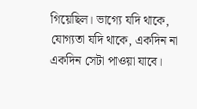গিয়েছিল। ভাগ্যে যদি থাকে, যোগ্যতা যদি থাকে, একদিন না একদিন সেটা পাওয়া যাবে।